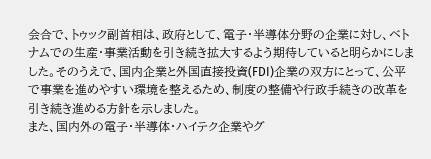会合で、トゥック副首相は、政府として、電子・半導体分野の企業に対し、ベトナムでの生産・事業活動を引き続き拡大するよう期待していると明らかにしました。そのうえで、国内企業と外国直接投資(FDI)企業の双方にとって、公平で事業を進めやすい環境を整えるため、制度の整備や行政手続きの改革を引き続き進める方針を示しました。
また、国内外の電子・半導体・ハイテク企業やグ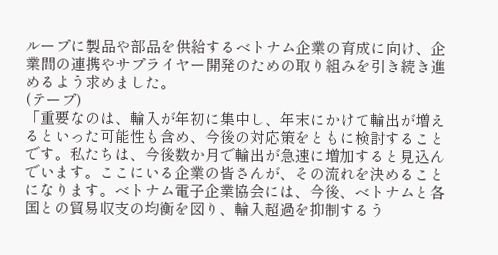ループに製品や部品を供給するベトナム企業の育成に向け、企業間の連携やサプライヤー開発のための取り組みを引き続き進めるよう求めました。
(テープ)
「重要なのは、輸入が年初に集中し、年末にかけて輸出が増えるといった可能性も含め、今後の対応策をともに検討することです。私たちは、今後数か月で輸出が急速に増加すると見込んでいます。ここにいる企業の皆さんが、その流れを決めることになります。ベトナム電子企業協会には、今後、ベトナムと各国との貿易収支の均衡を図り、輸入超過を抑制するう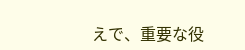えで、重要な役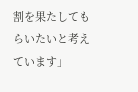割を果たしてもらいたいと考えています」